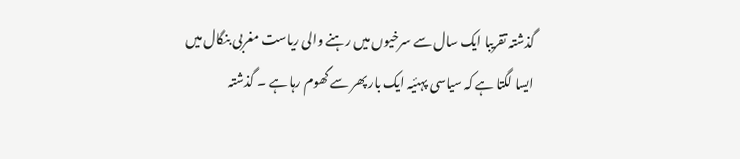گذشتہ تقریبا ایک سال سے سرخیوں میں رہنے والی ریاست مغربی بنگال میں ایسا لگتا ہے کہ سیاسی پہئیہ ایک بار پھر سے گھوم رہا ہے ۔ گذشتہ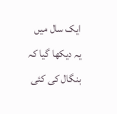ایک سال میں یہ دیکھا گیا کہ بنگال کی کئی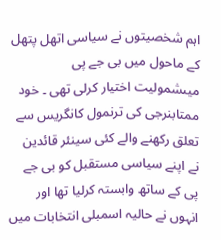اہم شخصیتوں نے سیاسی اتھل پتھل کے ماحول میں بی جے پی میںشمولیت اختیار کرلی تھی ۔ خود ممتابنرجی کی ترنمول کانگریس سے تعلق رکھنے والے کئی سینئر قائدین نے اپنے سیاسی مستقبل کو بی جے پی کے ساتھ وابستہ کرلیا تھا اور انہوں نے حالیہ اسمبلی انتخابات میں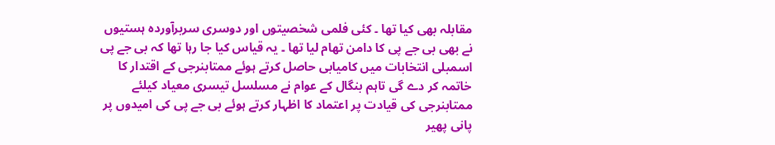مقابلہ بھی کیا تھا ۔ کئی فلمی شخصیتوں اور دوسری سربرآوردہ ہستیوں نے بھی بی جے پی کا دامن تھام لیا تھا ۔ یہ قیاس کیا جا رہا تھا کہ بی جے پی اسمبلی انتخابات میں کامیابی حاصل کرتے ہوئے ممتابنرجی کے اقتدار کا خاتمہ کر دے گی تاہم بنگال کے عوام نے مسلسل تیسری معیاد کیلئے ممتابنرجی کی قیادت پر اعتماد کا اظہار کرتے ہوئے بی جے پی کی امیدوں پر پانی پھیر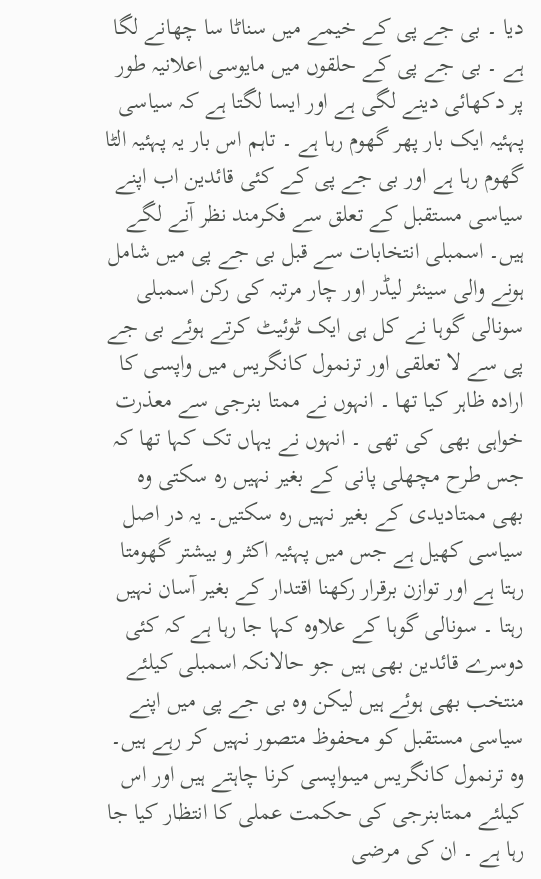دیا ۔ بی جے پی کے خیمے میں سناٹا سا چھانے لگا ہے ۔ بی جے پی کے حلقوں میں مایوسی اعلانیہ طور پر دکھائی دینے لگی ہے اور ایسا لگتا ہے کہ سیاسی پہئیہ ایک بار پھر گھوم رہا ہے ۔ تاہم اس بار یہ پہئیہ الٹا گھوم رہا ہے اور بی جے پی کے کئی قائدین اب اپنے سیاسی مستقبل کے تعلق سے فکرمند نظر آنے لگے ہیں۔ اسمبلی انتخابات سے قبل بی جے پی میں شامل ہونے والی سینئر لیڈر اور چار مرتبہ کی رکن اسمبلی سونالی گوہا نے کل ہی ایک ٹوئیٹ کرتے ہوئے بی جے پی سے لا تعلقی اور ترنمول کانگریس میں واپسی کا ارادہ ظاہر کیا تھا ۔ انہوں نے ممتا بنرجی سے معذرت خواہی بھی کی تھی ۔ انہوں نے یہاں تک کہا تھا کہ جس طرح مچھلی پانی کے بغیر نہیں رہ سکتی وہ بھی ممتادیدی کے بغیر نہیں رہ سکتیں۔ یہ در اصل سیاسی کھیل ہے جس میں پہئیہ اکثر و بیشتر گھومتا رہتا ہے اور توازن برقرار رکھنا اقتدار کے بغیر آسان نہیں رہتا ۔ سونالی گوہا کے علاوہ کہا جا رہا ہے کہ کئی دوسرے قائدین بھی ہیں جو حالانکہ اسمبلی کیلئے منتخب بھی ہوئے ہیں لیکن وہ بی جے پی میں اپنے سیاسی مستقبل کو محفوظ متصور نہیں کر رہے ہیں۔ وہ ترنمول کانگریس میںواپسی کرنا چاہتے ہیں اور اس کیلئے ممتابنرجی کی حکمت عملی کا انتظار کیا جا رہا ہے ۔ ان کی مرضی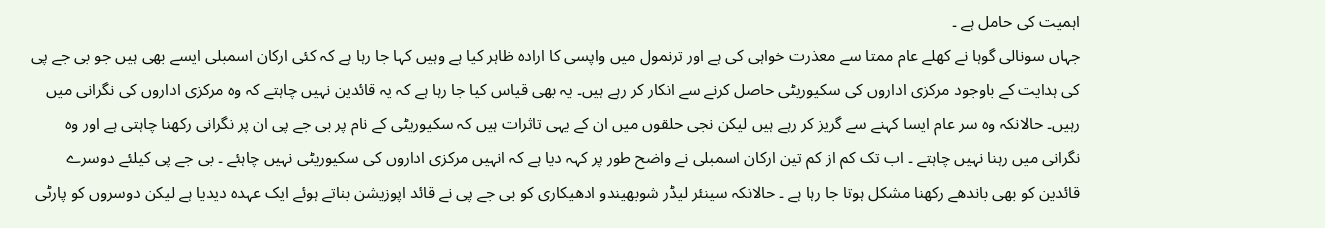اہمیت کی حامل ہے ۔
جہاں سونالی گوہا نے کھلے عام ممتا سے معذرت خواہی کی ہے اور ترنمول میں واپسی کا ارادہ ظاہر کیا ہے وہیں کہا جا رہا ہے کہ کئی ارکان اسمبلی ایسے بھی ہیں جو بی جے پی کی ہدایت کے باوجود مرکزی اداروں کی سکیوریٹی حاصل کرنے سے انکار کر رہے ہیں۔ یہ بھی قیاس کیا جا رہا ہے کہ یہ قائدین نہیں چاہتے کہ وہ مرکزی اداروں کی نگرانی میں رہیں۔ حالانکہ وہ سر عام ایسا کہنے سے گریز کر رہے ہیں لیکن نجی حلقوں میں ان کے یہی تاثرات ہیں کہ سکیوریٹی کے نام پر بی جے پی ان پر نگرانی رکھنا چاہتی ہے اور وہ نگرانی میں رہنا نہیں چاہتے ۔ اب تک کم از کم تین ارکان اسمبلی نے واضح طور پر کہہ دیا ہے کہ انہیں مرکزی اداروں کی سکیوریٹی نہیں چاہئے ۔ بی جے پی کیلئے دوسرے قائدین کو بھی باندھے رکھنا مشکل ہوتا جا رہا ہے ۔ حالانکہ سینئر لیڈر شوبھیندو ادھیکاری کو بی جے پی نے قائد اپوزیشن بناتے ہوئے ایک عہدہ دیدیا ہے لیکن دوسروں کو پارٹی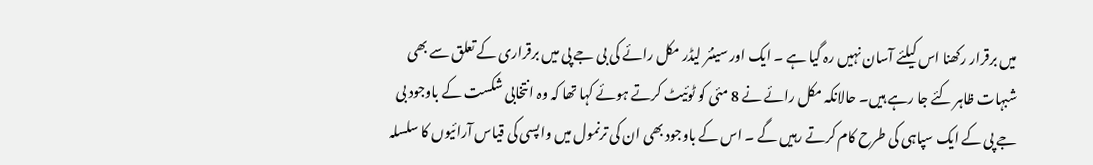میں برقرار رکھنا اس کیلئے آسان نہیں رہ گیا ہے ۔ ایک اور سینئر لیڈر مکل رائے کی بی جے پی میں برقراری کے تعلق سے بھی شبہات ظاہر کئے جا رہے ہیں۔ حالانکہ مکل رائے نے 8 مئی کو ٹوئیٹ کرتے ہوئے کہا تھا کہ وہ انتخابی شکست کے باوجود بی جے پی کے ایک سپاہی کی طرح کام کرتے رہیں گے ۔ اس کے باوجود بھی ان کی ترنمول میں واپسی کی قیاس آرائیوں کا سلسلہ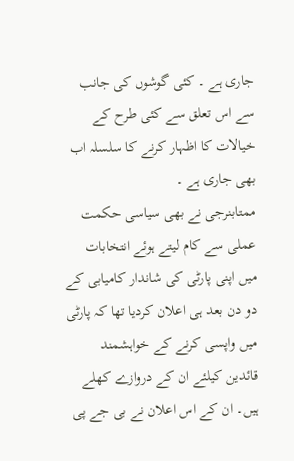جاری ہے ۔ کئی گوشوں کی جانب سے اس تعلق سے کئی طرح کے خیالات کا اظہار کرنے کا سلسلہ اب بھی جاری ہے ۔
ممتابنرجی نے بھی سیاسی حکمت عملی سے کام لیتے ہوئے انتخابات میں اپنی پارٹی کی شاندار کامیابی کے دو دن بعد ہی اعلان کردیا تھا کہ پارٹی میں واپسی کرنے کے خواہشمند قائدین کیلئے ان کے دروازے کھلے ہیں۔ ان کے اس اعلان نے بی جے پی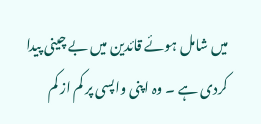میں شامل ہوئے قائدین میں بے چینی پیدا کردی ہے ۔ وہ اپنی واپسی پر کم از کم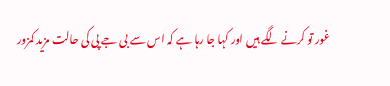غور تو کرنے لگے ہیں اور کہا جا رہا ہے کہ اس سے بی جے پی کی حالت مزید کمزور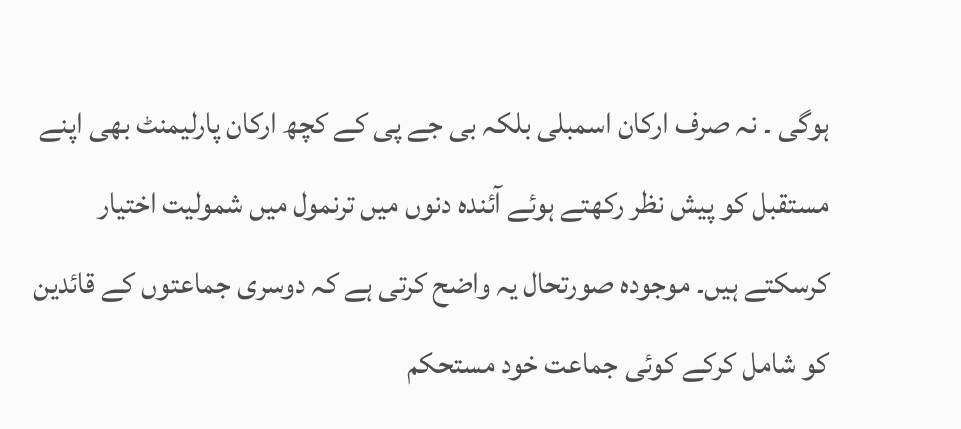ہوگی ۔ نہ صرف ارکان اسمبلی بلکہ بی جے پی کے کچھ ارکان پارلیمنٹ بھی اپنے مستقبل کو پیش نظر رکھتے ہوئے آئندہ دنوں میں ترنمول میں شمولیت اختیار کرسکتے ہیں۔ موجودہ صورتحال یہ واضح کرتی ہے کہ دوسری جماعتوں کے قائدین کو شامل کرکے کوئی جماعت خود مستحکم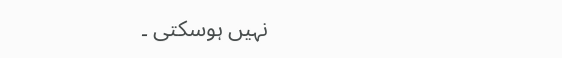نہیں ہوسکتی ۔